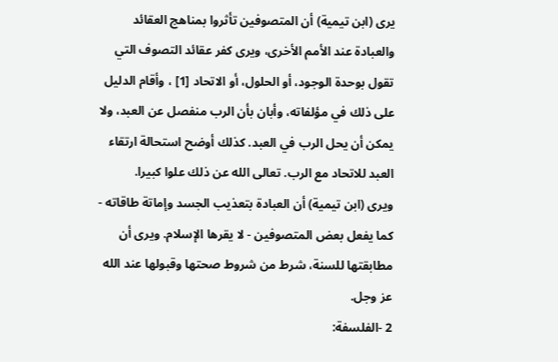يرى (ابن تيمية) أن المتصوفين تأثروا بمناهج العقائد والعبادة عند الأمم الأخرى، ويرى كفر عقائد التصوف التي تقول بوحدة الوجود، أو الحلول، أو الاتحاد [1] ، وأقام الدليل على ذلك في مؤلفاته، وأبان بأن الرب منفصل عن العبد، ولا يمكن أن يحل الرب في العبد. كذلك أوضح استحالة ارتقاء العبد للاتحاد مع الرب. تعالى الله عن ذلك علوا كبيرا.
ويرى (ابن تيمية) أن العبادة بتعذيب الجسد وإماتة طاقاته - كما يفعل بعض المتصوفين - لا يقرها الإسلام. ويرى أن مطابقتها للسنة، شرط من شروط صحتها وقبولها عند الله عز وجل.
2 -الفلسفة: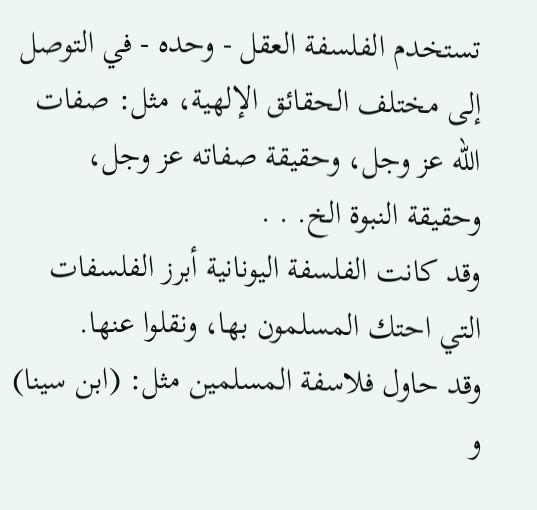تستخدم الفلسفة العقل - وحده - في التوصل إلى مختلف الحقائق الإلهية، مثل: صفات الله عز وجل، وحقيقة صفاته عز وجل، وحقيقة النبوة الخ. . .
وقد كانت الفلسفة اليونانية أبرز الفلسفات التي احتك المسلمون بها، ونقلوا عنها.
وقد حاول فلاسفة المسلمين مثل: (ابن سينا) و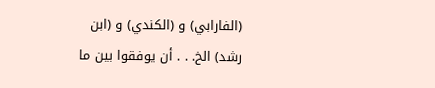(الفارابي) و (الكندي) و (ابن رشد) الخ. . . أن يوفقوا بين ما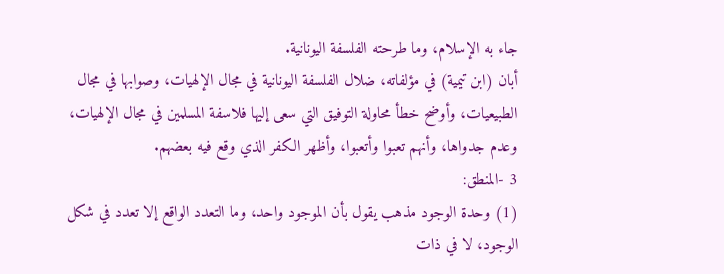جاء به الإسلام، وما طرحته الفلسفة اليونانية.
أبان (ابن تيمية) في مؤلفاته، ضلال الفلسفة اليونانية في مجال الإلهيات، وصوابها في مجال الطبيعيات، وأوضح خطأ محاولة التوفيق التي سعى إليها فلاسفة المسلمين في مجال الإلهيات، وعدم جدواها، وأنهم تعبوا وأتعبوا، وأظهر الكفر الذي وقع فيه بعضهم.
3 -المنطق:
(1) وحدة الوجود مذهب يقول بأن الموجود واحد، وما التعدد الواقع إلا تعدد في شكل الوجود، لا في ذات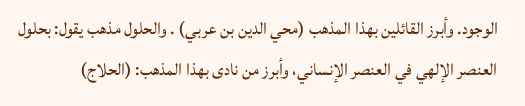الوجود. وأبرز القائلين بهذا المذهب (محي الدين بن عربي) . والحلول مذهب يقول: بحلول العنصر الإلهي في العنصر الإنساني، وأبرز من نادى بهذا المذهب: (الحلاج)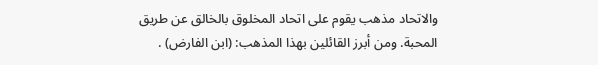والاتحاد مذهب يقوم على اتحاد المخلوق بالخالق عن طريق المحبة. ومن أبرز القائلين بهذا المذهب: (ابن الفارض) .